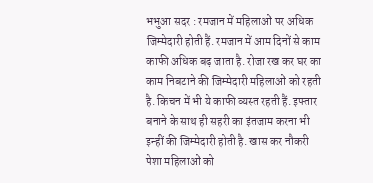भभुआ सदर : रमजान में महिलाओं पर अधिक जिम्मेदारी होती हैं. रमजान में आम दिनों से काम काफी अधिक बढ़ जाता है. रोजा रख कर घर का काम निबटाने की जिम्मेदारी महिलाओं को रहती है. किचन में भी ये काफी व्यस्त रहती हैं. इफ्तार बनाने के साथ ही सहरी का इंतजाम करना भी इन्हीं की जिम्मेदारी होती है. खास कर नौकरी पेशा महिलाओं को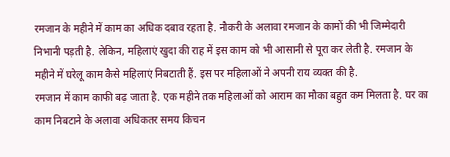रमजान के महीने में काम का अधिक दबाव रहता है. नौकरी के अलावा रमजान के कामों की भी जिम्मेदारी निभानी पड़ती है. लेकिन, महिलाएं खुदा की राह में इस काम को भी आसानी से पूरा कर लेती है. रमजान के महीने में घरेलू काम कैसे महिलाएं निबटाती हैं. इस पर महिलाओं ने अपनी राय व्यक्त की है.
रमजान में काम काफी बढ़ जाता है. एक महीने तक महिलाओं को आराम का मौका बहुत कम मिलता है. घर का काम निबटाने के अलावा अधिकतर समय किचन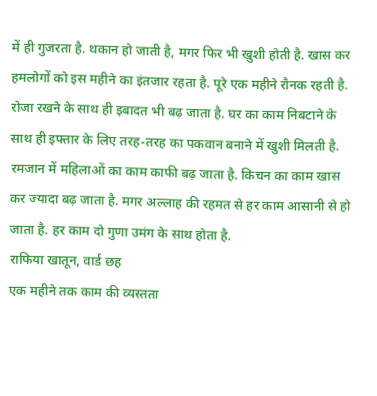में ही गुजरता है. थकान हो जाती है, मगर फिर भी खुशी होती है. खास कर हमलोगों को इस महीने का इंतजार रहता है. पूरे एक महीने रौनक रहती है. रोजा रखने के साथ ही इबादत भी बढ़ जाता है. घर का काम निबटाने के साथ ही इफ्तार के लिए तरह-तरह का पकवान बनाने में खुशी मिलती है.
रमजान में महिलाओं का काम काफी बढ़ जाता है. किचन का काम खास कर ज्यादा बढ़ जाता है. मगर अल्लाह की रहमत से हर काम आसानी से हो जाता है. हर काम दो गुणा उमंग के साथ होता है.
राफिया खातून, वार्ड छह
एक महीने तक काम की व्यस्तता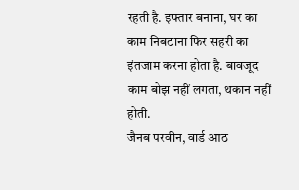रहती है. इफ्तार बनाना, घर का काम निबटाना फिर सहरी का इंतजाम करना होता है. बावजूद काम बोझ नहीं लगता, थकान नहीं होती.
जैनब परवीन, वार्ड आठ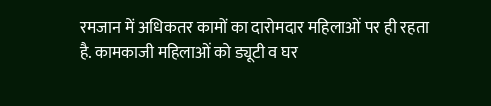रमजान में अधिकतर कामों का दारोमदार महिलाओं पर ही रहता है. कामकाजी महिलाओं को ड्यूटी व घर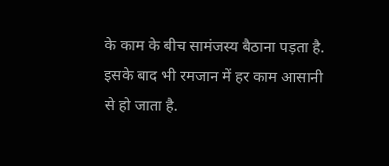के काम के बीच सामंजस्य बैठाना पड़ता है. इसके बाद भी रमजान में हर काम आसानी से हो जाता है.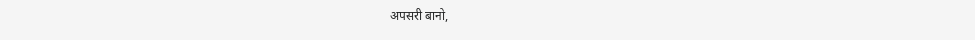अपसरी बानो,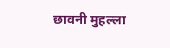छावनी मुहल्ला